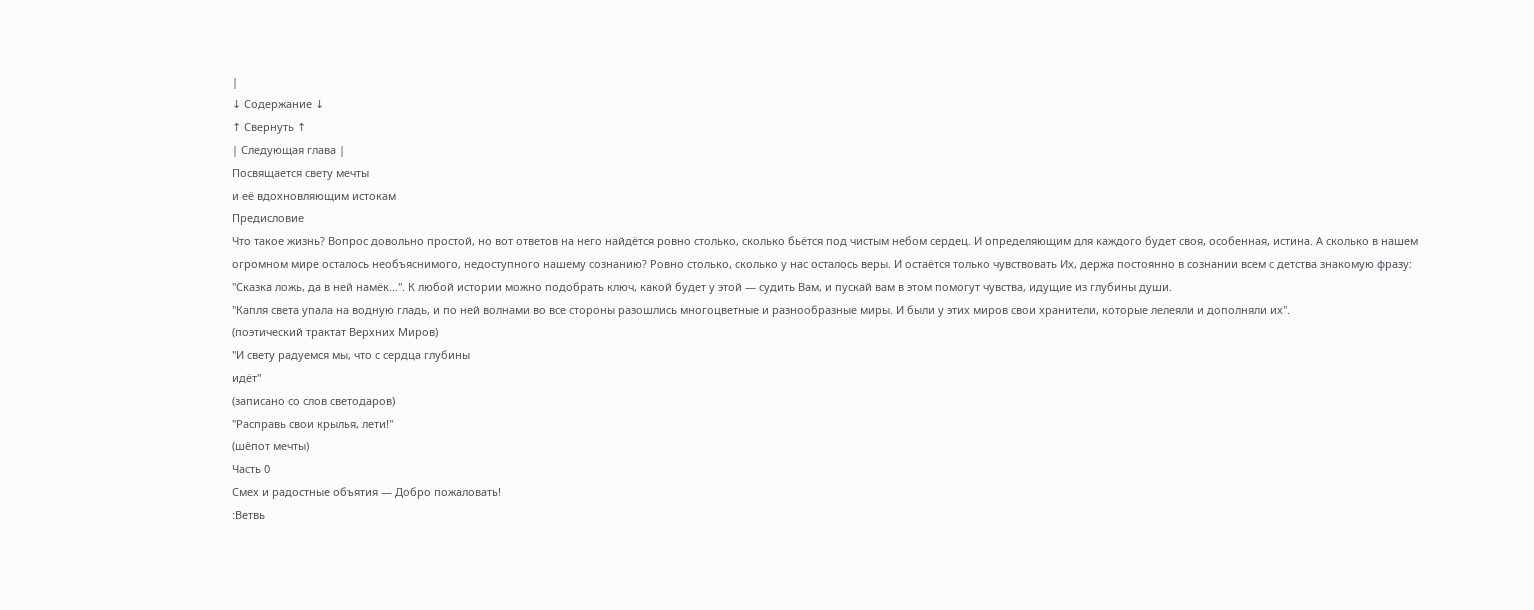|
↓ Содержание ↓
↑ Свернуть ↑
| Следующая глава |
Посвящается свету мечты
и её вдохновляющим истокам
Предисловие
Что такое жизнь? Вопрос довольно простой, но вот ответов на него найдётся ровно столько, сколько бьётся под чистым небом сердец. И определяющим для каждого будет своя, особенная, истина. А сколько в нашем огромном мире осталось необъяснимого, недоступного нашему сознанию? Ровно столько, сколько у нас осталось веры. И остаётся только чувствовать Их, держа постоянно в сознании всем с детства знакомую фразу: "Сказка ложь, да в ней намёк...". К любой истории можно подобрать ключ, какой будет у этой — судить Вам, и пускай вам в этом помогут чувства, идущие из глубины души.
"Капля света упала на водную гладь, и по ней волнами во все стороны разошлись многоцветные и разнообразные миры. И были у этих миров свои хранители, которые лелеяли и дополняли их".
(поэтический трактат Верхних Миров)
"И свету радуемся мы, что с сердца глубины
идёт"
(записано со слов светодаров)
"Расправь свои крылья, лети!"
(шёпот мечты)
Часть 0
Смех и радостные объятия — Добро пожаловать!
:Ветвь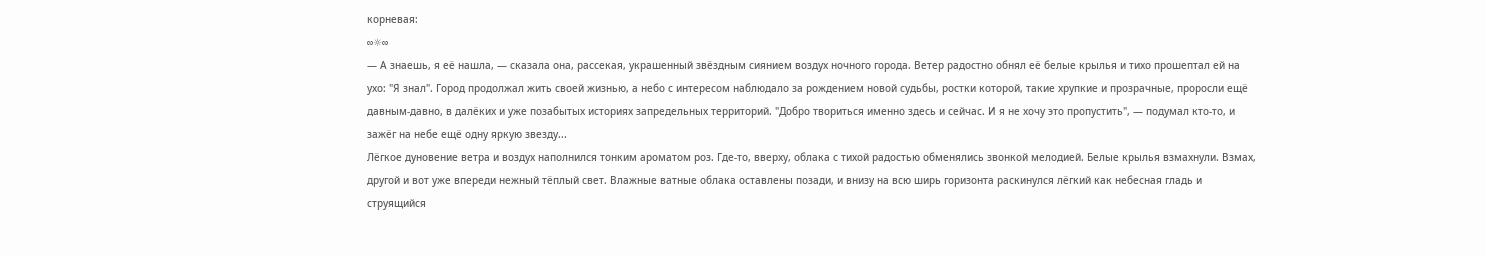корневая:
∞☼∞
— А знаешь, я её нашла, — сказала она, рассекая, украшенный звёздным сиянием воздух ночного города. Ветер радостно обнял её белые крылья и тихо прошептал ей на ухо: "Я знал". Город продолжал жить своей жизнью, а небо с интересом наблюдало за рождением новой судьбы, ростки которой, такие хрупкие и прозрачные, проросли ещё давным-давно, в далёких и уже позабытых историях запредельных территорий. "Добро твориться именно здесь и сейчас. И я не хочу это пропустить", — подумал кто-то, и зажёг на небе ещё одну яркую звезду...
Лёгкое дуновение ветра и воздух наполнился тонким ароматом роз. Где-то, вверху, облака с тихой радостью обменялись звонкой мелодией. Белые крылья взмахнули. Взмах, другой и вот уже впереди нежный тёплый свет. Влажные ватные облака оставлены позади, и внизу на всю ширь горизонта раскинулся лёгкий как небесная гладь и струящийся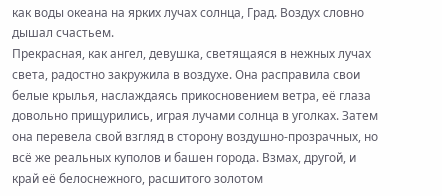как воды океана на ярких лучах солнца, Град. Воздух словно дышал счастьем.
Прекрасная, как ангел, девушка, светящаяся в нежных лучах света, радостно закружила в воздухе. Она расправила свои белые крылья, наслаждаясь прикосновением ветра, её глаза довольно прищурились, играя лучами солнца в уголках. Затем она перевела свой взгляд в сторону воздушно-прозрачных, но всё же реальных куполов и башен города. Взмах, другой, и край её белоснежного, расшитого золотом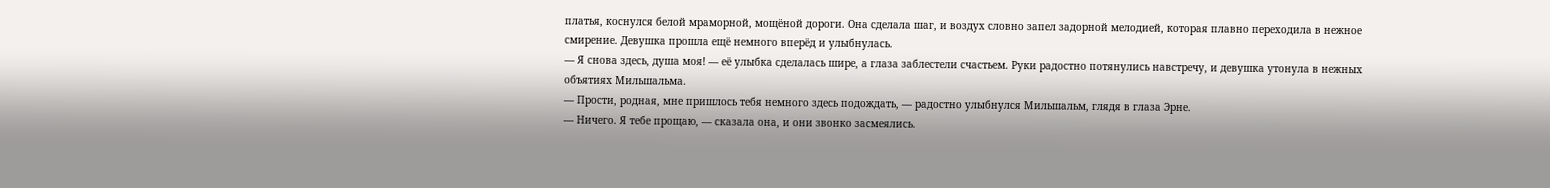платья, коснулся белой мраморной, мощёной дороги. Она сделала шаг, и воздух словно запел задорной мелодией, которая плавно переходила в нежное смирение. Девушка прошла ещё немного вперёд и улыбнулась.
— Я снова здесь, душа моя! — её улыбка сделалась шире, а глаза заблестели счастьем. Руки радостно потянулись навстречу, и девушка утонула в нежных объятиях Мильшальма.
— Прости, родная, мне пришлось тебя немного здесь подождать, — радостно улыбнулся Мильшальм, глядя в глаза Эрне.
— Ничего. Я тебе прощаю, — сказала она, и они звонко засмеялись.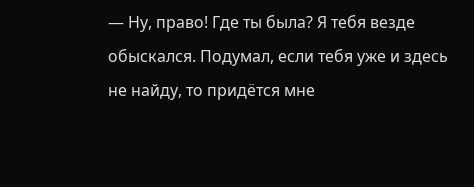— Ну, право! Где ты была? Я тебя везде обыскался. Подумал, если тебя уже и здесь не найду, то придётся мне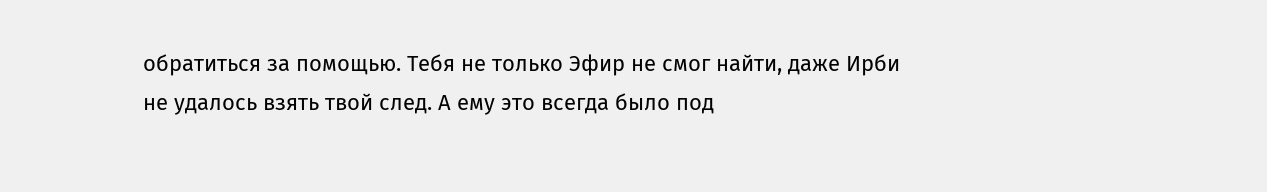обратиться за помощью. Тебя не только Эфир не смог найти, даже Ирби не удалось взять твой след. А ему это всегда было под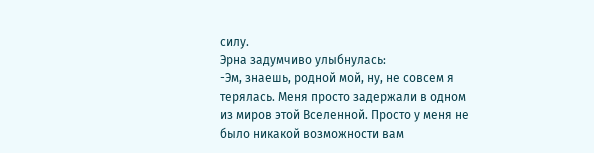силу.
Эрна задумчиво улыбнулась:
-Эм, знаешь, родной мой, ну, не совсем я терялась. Меня просто задержали в одном из миров этой Вселенной. Просто у меня не было никакой возможности вам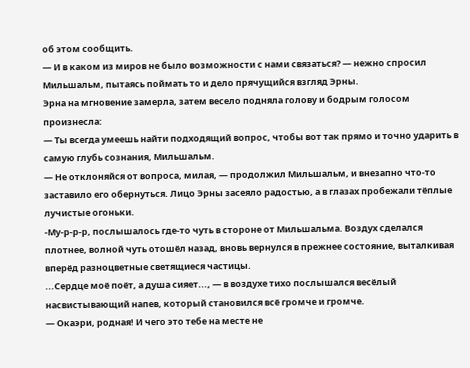об этом сообщить.
— И в каком из миров не было возможности с нами связаться? — нежно спросил Мильшальм, пытаясь поймать то и дело прячущийся взгляд Эрны.
Эрна на мгновение замерла, затем весело подняла голову и бодрым голосом произнесла:
— Ты всегда умеешь найти подходящий вопрос, чтобы вот так прямо и точно ударить в самую глубь сознания, Мильшальм.
— Не отклоняйся от вопроса, милая, — продолжил Мильшальм, и внезапно что-то заставило его обернуться. Лицо Эрны засеяло радостью, а в глазах пробежали тёплые лучистые огоньки.
-Му-р-р-р, послышалось где-то чуть в стороне от Мильшальма. Воздух сделался плотнее, волной чуть отошёл назад, вновь вернулся в прежнее состояние, выталкивая вперёд разноцветные светящиеся частицы.
...Сердце моё поёт, а душа сияет..., — в воздухе тихо послышался весёлый насвистывающий напев, который становился всё громче и громче.
— Окаэри, родная! И чего это тебе на месте не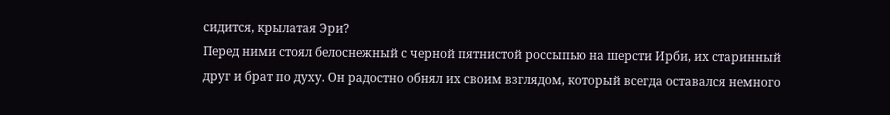сидится, крылатая Эри?
Перед ними стоял белоснежный с черной пятнистой россыпью на шерсти Ирби, их старинный друг и брат по духу. Он радостно обнял их своим взглядом, который всегда оставался немного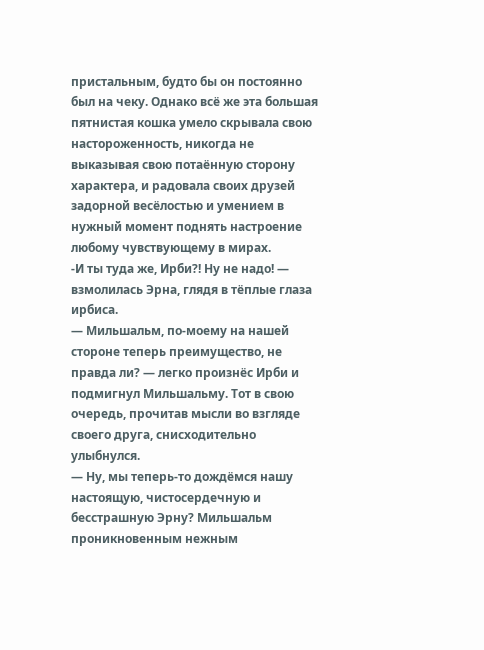пристальным, будто бы он постоянно был на чеку. Однако всё же эта большая пятнистая кошка умело скрывала свою настороженность, никогда не выказывая свою потаённую сторону характера, и радовала своих друзей задорной весёлостью и умением в нужный момент поднять настроение любому чувствующему в мирах.
-И ты туда же, Ирби?! Ну не надо! — взмолилась Эрна, глядя в тёплые глаза ирбиса.
— Мильшальм, по-моему на нашей стороне теперь преимущество, не правда ли? — легко произнёс Ирби и подмигнул Мильшальму. Тот в свою очередь, прочитав мысли во взгляде своего друга, снисходительно улыбнулся.
— Ну, мы теперь-то дождёмся нашу настоящую, чистосердечную и бесстрашную Эрну? Мильшальм проникновенным нежным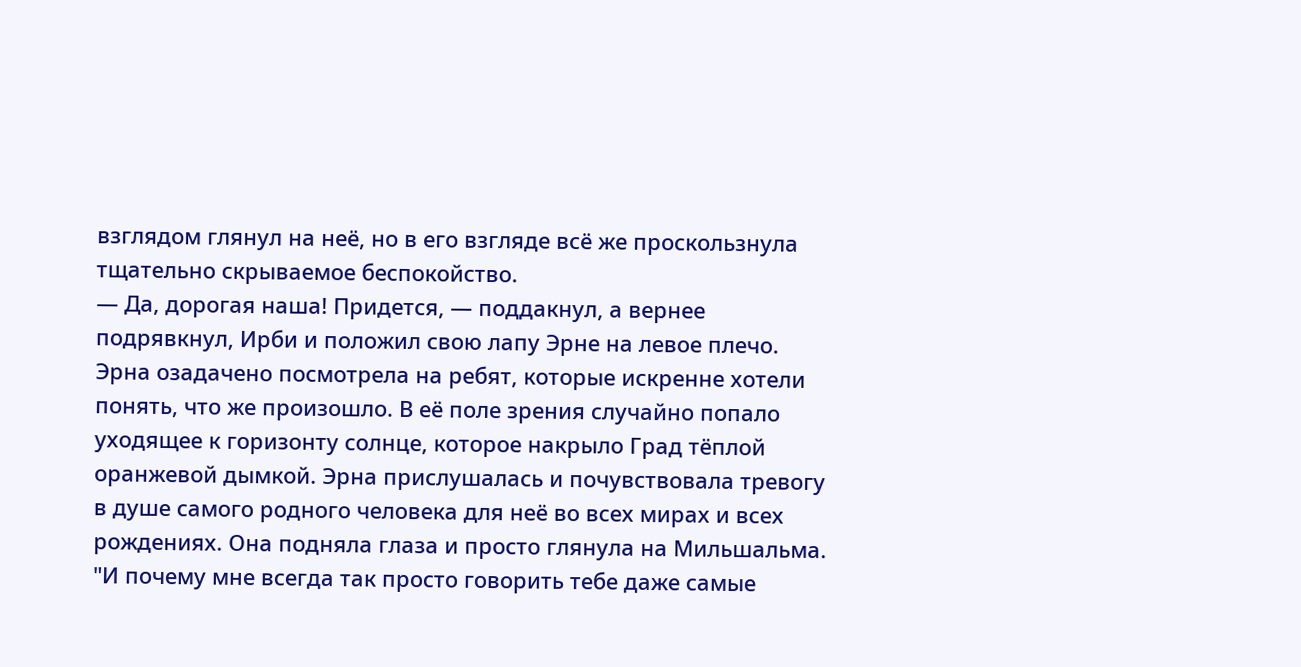взглядом глянул на неё, но в его взгляде всё же проскользнула тщательно скрываемое беспокойство.
— Да, дорогая наша! Придется, — поддакнул, а вернее подрявкнул, Ирби и положил свою лапу Эрне на левое плечо.
Эрна озадачено посмотрела на ребят, которые искренне хотели понять, что же произошло. В её поле зрения случайно попало уходящее к горизонту солнце, которое накрыло Град тёплой оранжевой дымкой. Эрна прислушалась и почувствовала тревогу в душе самого родного человека для неё во всех мирах и всех рождениях. Она подняла глаза и просто глянула на Мильшальма.
"И почему мне всегда так просто говорить тебе даже самые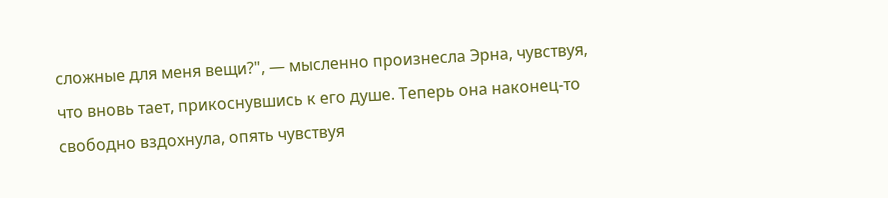сложные для меня вещи?", — мысленно произнесла Эрна, чувствуя, что вновь тает, прикоснувшись к его душе. Теперь она наконец-то свободно вздохнула, опять чувствуя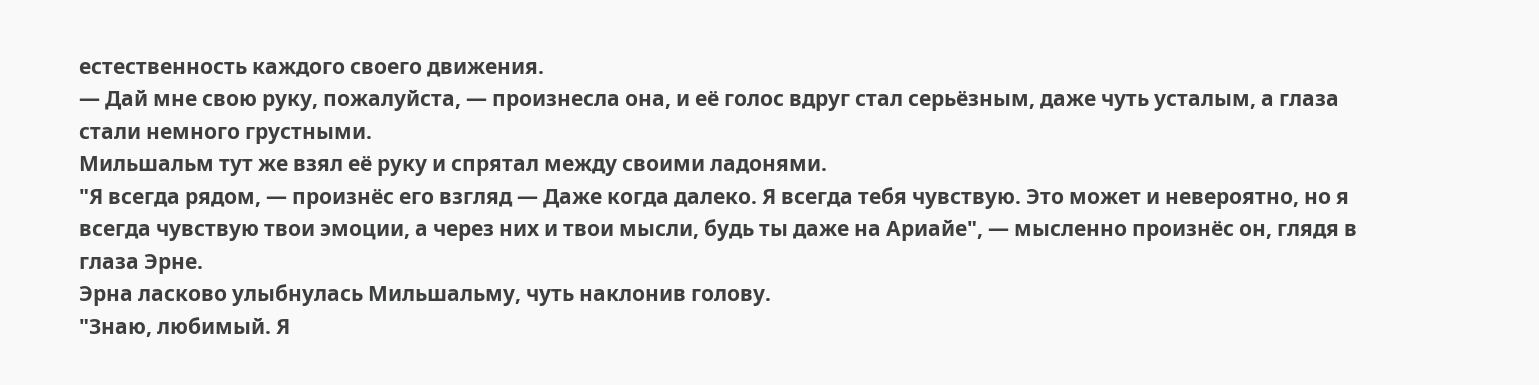естественность каждого своего движения.
— Дай мне свою руку, пожалуйста, — произнесла она, и её голос вдруг стал серьёзным, даже чуть усталым, а глаза стали немного грустными.
Мильшальм тут же взял её руку и спрятал между своими ладонями.
"Я всегда рядом, — произнёс его взгляд — Даже когда далеко. Я всегда тебя чувствую. Это может и невероятно, но я всегда чувствую твои эмоции, а через них и твои мысли, будь ты даже на Ариайе", — мысленно произнёс он, глядя в глаза Эрне.
Эрна ласково улыбнулась Мильшальму, чуть наклонив голову.
"Знаю, любимый. Я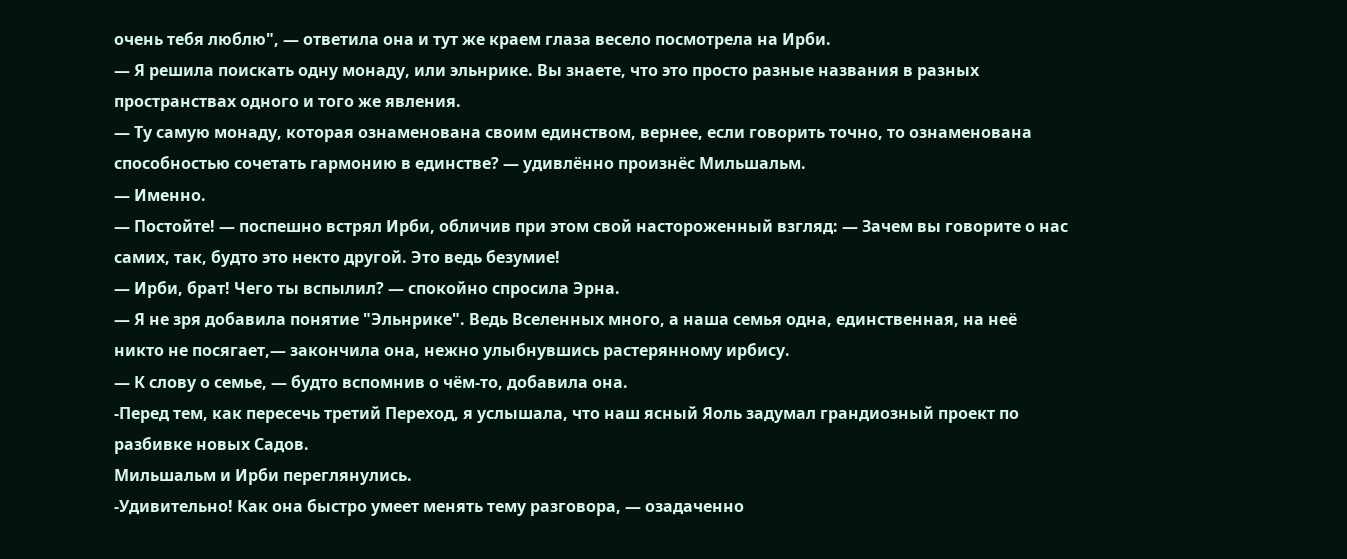очень тебя люблю", — ответила она и тут же краем глаза весело посмотрела на Ирби.
— Я решила поискать одну монаду, или эльнрике. Вы знаете, что это просто разные названия в разных пространствах одного и того же явления.
— Ту самую монаду, которая ознаменована своим единством, вернее, если говорить точно, то ознаменована способностью сочетать гармонию в единстве? — удивлённо произнёс Мильшальм.
— Именно.
— Постойте! — поспешно встрял Ирби, обличив при этом свой настороженный взгляд: — Зачем вы говорите о нас самих, так, будто это некто другой. Это ведь безумие!
— Ирби, брат! Чего ты вспылил? — спокойно спросила Эрна.
— Я не зря добавила понятие "Эльнрике". Ведь Вселенных много, а наша семья одна, единственная, на неё никто не посягает,— закончила она, нежно улыбнувшись растерянному ирбису.
— К слову о семье, — будто вспомнив о чём-то, добавила она.
-Перед тем, как пересечь третий Переход, я услышала, что наш ясный Яоль задумал грандиозный проект по разбивке новых Садов.
Мильшальм и Ирби переглянулись.
-Удивительно! Как она быстро умеет менять тему разговора, — озадаченно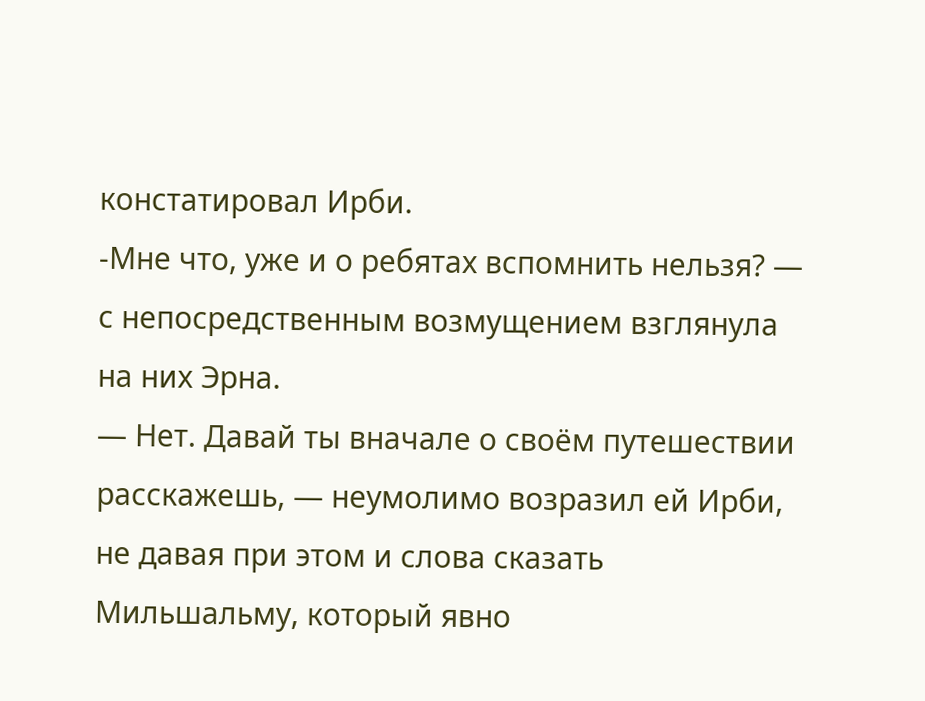констатировал Ирби.
-Мне что, уже и о ребятах вспомнить нельзя? — с непосредственным возмущением взглянула на них Эрна.
— Нет. Давай ты вначале о своём путешествии расскажешь, — неумолимо возразил ей Ирби, не давая при этом и слова сказать Мильшальму, который явно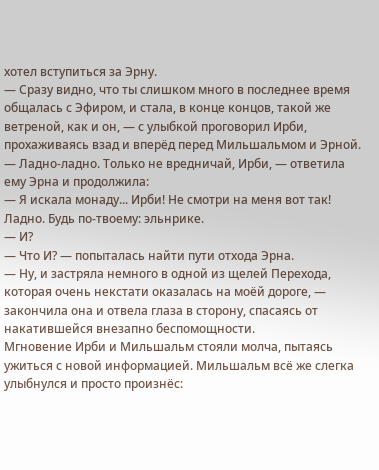хотел вступиться за Эрну.
— Сразу видно, что ты слишком много в последнее время общалась с Эфиром, и стала, в конце концов, такой же ветреной, как и он, — с улыбкой проговорил Ирби, прохаживаясь взад и вперёд перед Мильшальмом и Эрной.
— Ладно-ладно. Только не вредничай, Ирби, — ответила ему Эрна и продолжила:
— Я искала монаду... Ирби! Не смотри на меня вот так! Ладно. Будь по-твоему: эльнрике.
— И?
— Что И? — попыталась найти пути отхода Эрна.
— Ну, и застряла немного в одной из щелей Перехода, которая очень некстати оказалась на моёй дороге, — закончила она и отвела глаза в сторону, спасаясь от накатившейся внезапно беспомощности.
Мгновение Ирби и Мильшальм стояли молча, пытаясь ужиться с новой информацией. Мильшальм всё же слегка улыбнулся и просто произнёс: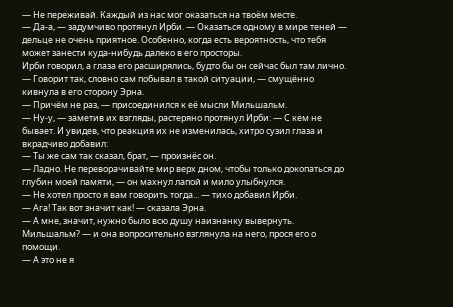— Не переживай. Каждый из нас мог оказаться на твоём месте.
— Да-а, — задумчиво протянул Ирби. — Оказаться одному в мире теней — дельце не очень приятное. Особенно, когда есть вероятность, что тебя может занести куда-нибудь далеко в его просторы.
Ирби говорил, а глаза его расширялись, будто бы он сейчас был там лично.
— Говорит так, словно сам побывал в такой ситуации, — смущённо кивнула в его сторону Эрна.
— Причём не раз, — присоединился к её мысли Мильшальм.
— Ну-у, — заметив их взгляды, растеряно протянул Ирби: — С кем не бывает. И увидев, что реакция их не изменилась, хитро сузил глаза и вкрадчиво добавил:
— Ты же сам так сказал, брат, — произнёс он.
— Ладно. Не переворачивайте мир верх дном, чтобы только докопаться до глубин моей памяти, — он махнул лапой и мило улыбнулся.
— Не хотел просто я вам говорить тогда... — тихо добавил Ирби.
— Ага! Так вот значит как! — сказала Эрна.
— А мне, значит, нужно было всю душу наизнанку вывернуть. Мильшальм? — и она вопросительно взглянула на него, прося его о помощи.
— А это не я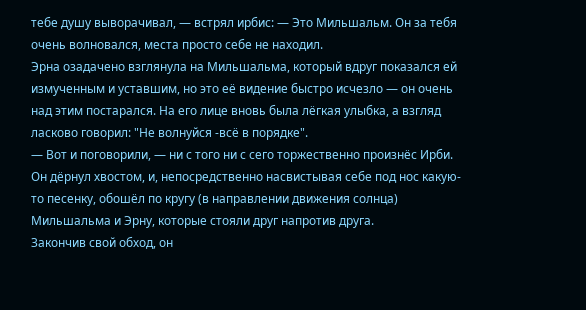тебе душу выворачивал, — встрял ирбис: — Это Мильшальм. Он за тебя очень волновался, места просто себе не находил.
Эрна озадачено взглянула на Мильшальма, который вдруг показался ей измученным и уставшим, но это её видение быстро исчезло — он очень над этим постарался. На его лице вновь была лёгкая улыбка, а взгляд ласково говорил: "Не волнуйся -всё в порядке".
— Вот и поговорили, — ни с того ни с сего торжественно произнёс Ирби.
Он дёрнул хвостом, и, непосредственно насвистывая себе под нос какую-то песенку, обошёл по кругу (в направлении движения солнца) Мильшальма и Эрну, которые стояли друг напротив друга.
Закончив свой обход, он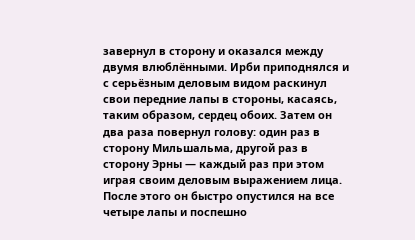завернул в сторону и оказался между двумя влюблёнными. Ирби приподнялся и с серьёзным деловым видом раскинул свои передние лапы в стороны, касаясь, таким образом, сердец обоих. Затем он два раза повернул голову: один раз в сторону Мильшальма, другой раз в сторону Эрны — каждый раз при этом играя своим деловым выражением лица. После этого он быстро опустился на все четыре лапы и поспешно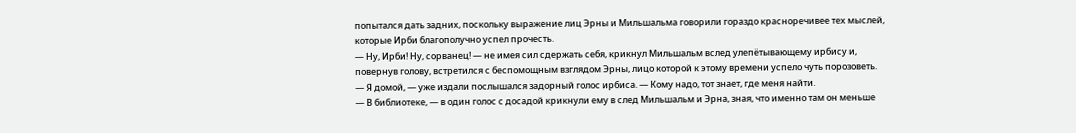попытался дать задних, поскольку выражение лиц Эрны и Мильшальма говорили гораздо красноречивее тех мыслей, которые Ирби благополучно успел прочесть.
— Ну, Ирби! Ну, сорванец! — не имея сил сдержать себя, крикнул Мильшальм вслед улепётывающему ирбису и, повернув голову, встретился с беспомощным взглядом Эрны, лицо которой к этому времени успело чуть порозоветь.
— Я домой, — уже издали послышался задорный голос ирбиса. — Кому надо, тот знает, где меня найти.
— В библиотеке, — в один голос с досадой крикнули ему в след Мильшальм и Эрна, зная, что именно там он меньше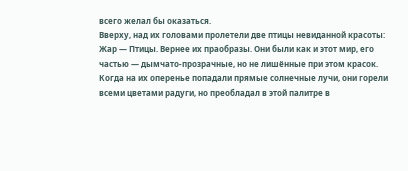всего желал бы оказаться.
Вверху, над их головами пролетели две птицы невиданной красоты: Жар — Птицы. Вернее их праобразы. Они были как и этот мир, его частью — дымчато-прозрачные, но не лишённые при этом красок. Когда на их оперенье попадали прямые солнечные лучи, они горели всеми цветами радуги, но преобладал в этой палитре в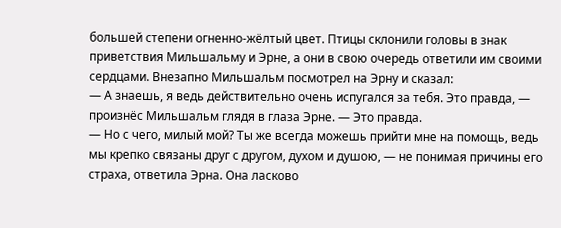большей степени огненно-жёлтый цвет. Птицы склонили головы в знак приветствия Мильшальму и Эрне, а они в свою очередь ответили им своими сердцами. Внезапно Мильшальм посмотрел на Эрну и сказал:
— А знаешь, я ведь действительно очень испугался за тебя. Это правда, — произнёс Мильшальм глядя в глаза Эрне. — Это правда.
— Но с чего, милый мой? Ты же всегда можешь прийти мне на помощь, ведь мы крепко связаны друг с другом, духом и душою, — не понимая причины его страха, ответила Эрна. Она ласково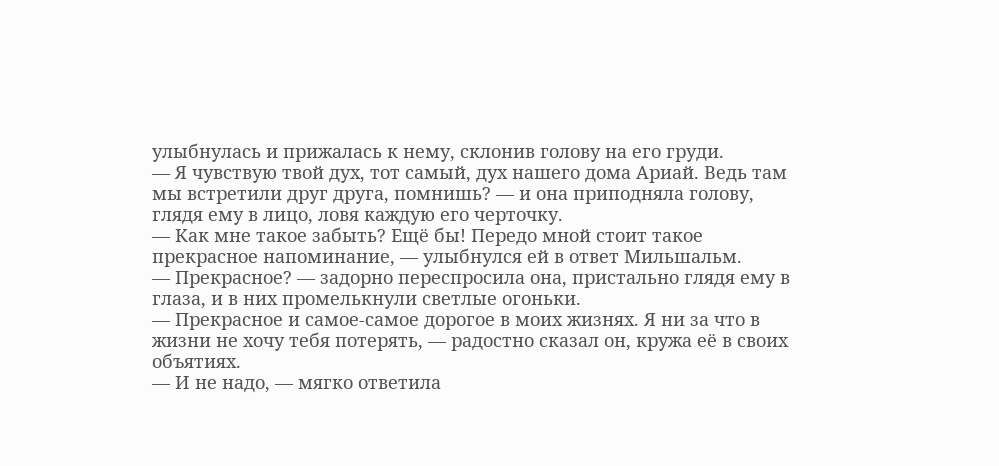улыбнулась и прижалась к нему, склонив голову на его груди.
— Я чувствую твой дух, тот самый, дух нашего дома Ариай. Ведь там мы встретили друг друга, помнишь? — и она приподняла голову, глядя ему в лицо, ловя каждую его черточку.
— Как мне такое забыть? Ещё бы! Передо мной стоит такое прекрасное напоминание, — улыбнулся ей в ответ Мильшальм.
— Прекрасное? — задорно переспросила она, пристально глядя ему в глаза, и в них промелькнули светлые огоньки.
— Прекрасное и самое-самое дорогое в моих жизнях. Я ни за что в жизни не хочу тебя потерять, — радостно сказал он, кружа её в своих объятиях.
— И не надо, — мягко ответила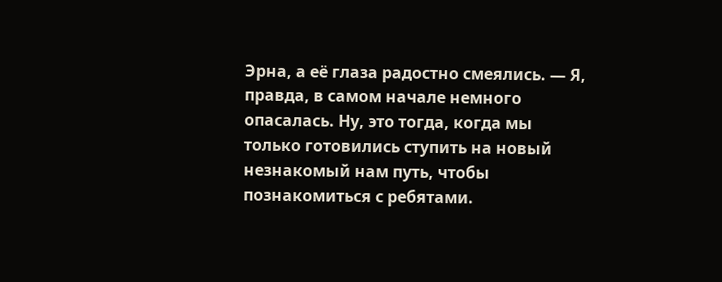Эрна, а её глаза радостно смеялись. — Я, правда, в самом начале немного опасалась. Ну, это тогда, когда мы только готовились ступить на новый незнакомый нам путь, чтобы познакомиться с ребятами.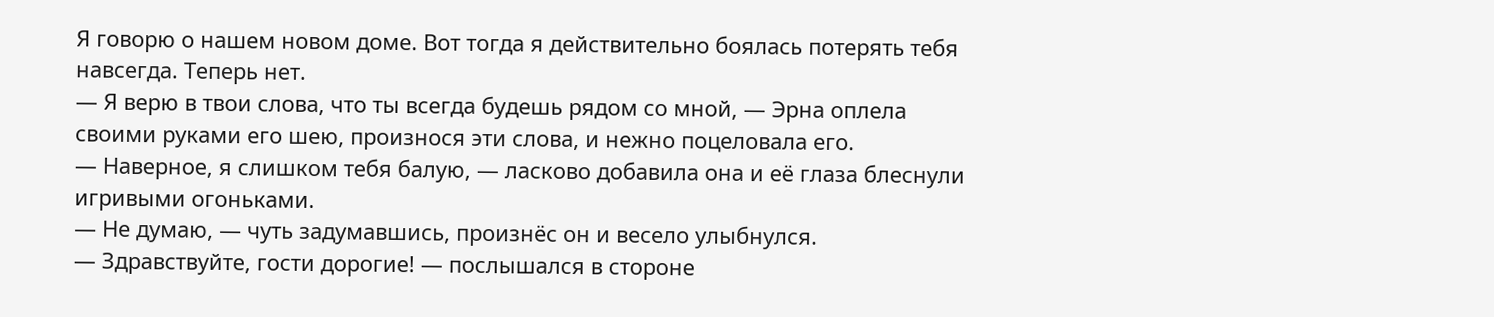Я говорю о нашем новом доме. Вот тогда я действительно боялась потерять тебя навсегда. Теперь нет.
— Я верю в твои слова, что ты всегда будешь рядом со мной, — Эрна оплела своими руками его шею, произнося эти слова, и нежно поцеловала его.
— Наверное, я слишком тебя балую, — ласково добавила она и её глаза блеснули игривыми огоньками.
— Не думаю, — чуть задумавшись, произнёс он и весело улыбнулся.
— Здравствуйте, гости дорогие! — послышался в стороне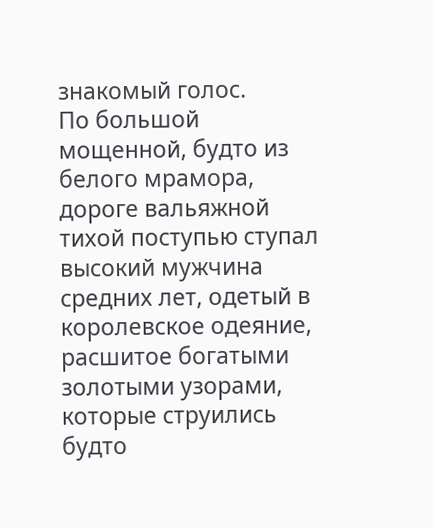знакомый голос.
По большой мощенной, будто из белого мрамора, дороге вальяжной тихой поступью ступал высокий мужчина средних лет, одетый в королевское одеяние, расшитое богатыми золотыми узорами, которые струились будто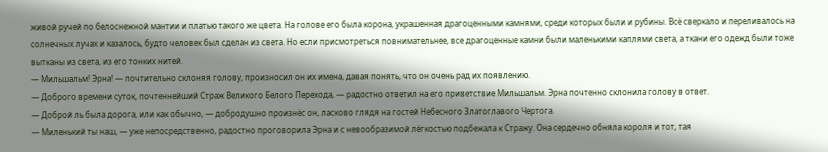живой ручей по белоснежной мантии и платью такого же цвета. На голове его была корона, украшенная драгоценными камнями, среди которых были и рубины. Всё сверкало и переливалось на солнечных лучах и казалось, будто человек был сделан из света. Но если присмотреться повнимательнее, все драгоценные камни были маленькими каплями света, а ткани его одежд были тоже вытканы из света, из его тонких нитей.
— Мильшальм! Эрна! — почтительно склоняя голову, произносил он их имена, давая понять, что он очень рад их появлению.
— Доброго времени суток, почтеннейший Страж Великого Белого Перехода, — радостно ответил на его приветствие Мильшальм. Эрна почтенно склонила голову в ответ.
— Доброй ль была дорога, или как обычно, — добродушно произнёс он, ласково глядя на гостей Небесного Златоглавого Чертога.
— Миленький ты наш, — уже непосредственно, радостно проговорила Эрна и с невообразимой лёгкостью подбежала к Стражу. Она сердечно обняла короля и тот, тая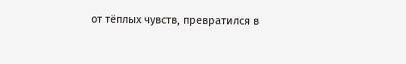от тёплых чувств, превратился в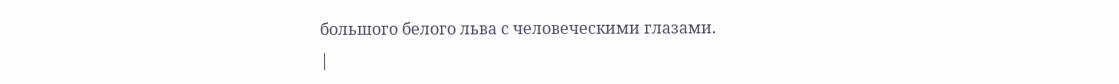большого белого льва с человеческими глазами.
|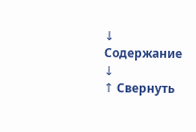↓ Содержание ↓
↑ Свернуть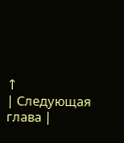↑
| Следующая глава |